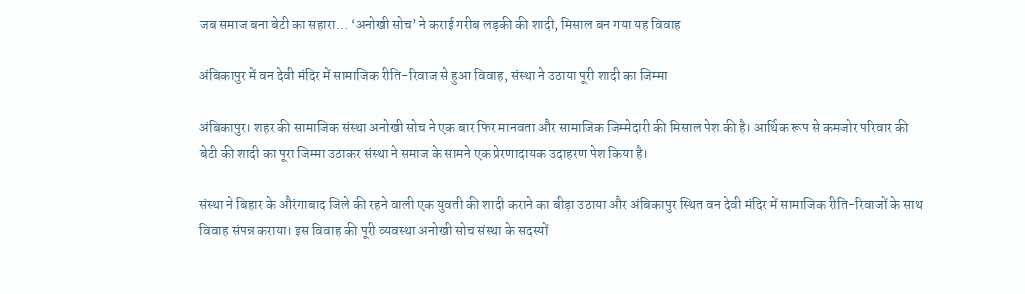जब समाज बना बेटी का सहारा… ‘अनोखी सोच’ ने कराई गरीब लड़की की शादी, मिसाल बन गया यह विवाह

अंबिकापुर में वन देवी मंदिर में सामाजिक रीति-रिवाज से हुआ विवाह, संस्था ने उठाया पूरी शादी का जिम्मा

अंबिकापुर। शहर की सामाजिक संस्था अनोखी सोच ने एक बार फिर मानवता और सामाजिक जिम्मेदारी की मिसाल पेश की है। आर्थिक रूप से कमजोर परिवार की बेटी की शादी का पूरा जिम्मा उठाकर संस्था ने समाज के सामने एक प्रेरणादायक उदाहरण पेश किया है।

संस्था ने बिहार के औरंगाबाद जिले की रहने वाली एक युवती की शादी कराने का बीड़ा उठाया और अंबिकापुर स्थित वन देवी मंदिर में सामाजिक रीति-रिवाजों के साथ विवाह संपन्न कराया। इस विवाह की पूरी व्यवस्था अनोखी सोच संस्था के सदस्यों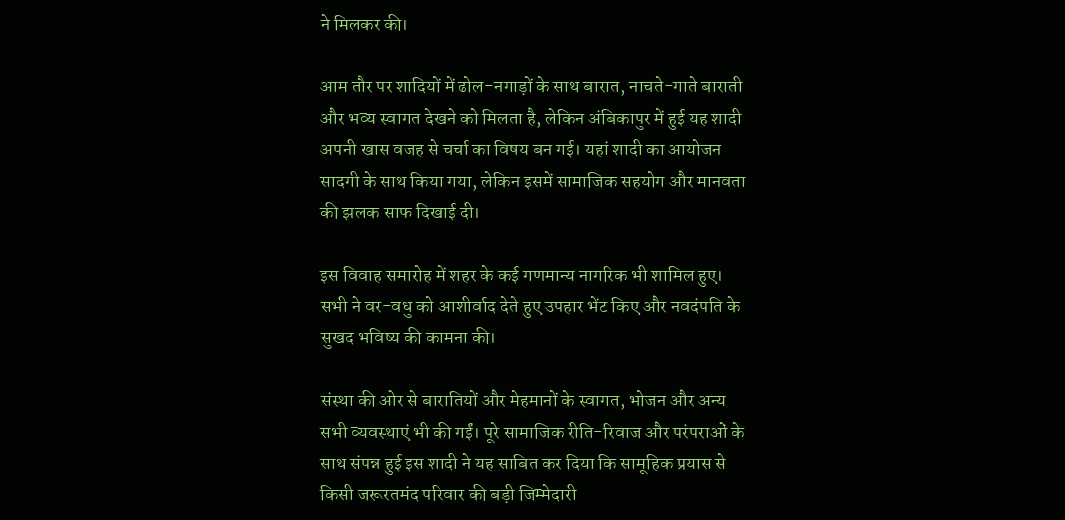ने मिलकर की।

आम तौर पर शादियों में ढोल-नगाड़ों के साथ बारात, नाचते-गाते बाराती और भव्य स्वागत देखने को मिलता है, लेकिन अंबिकापुर में हुई यह शादी अपनी खास वजह से चर्चा का विषय बन गई। यहां शादी का आयोजन सादगी के साथ किया गया, लेकिन इसमें सामाजिक सहयोग और मानवता की झलक साफ दिखाई दी।

इस विवाह समारोह में शहर के कई गणमान्य नागरिक भी शामिल हुए। सभी ने वर-वधु को आशीर्वाद देते हुए उपहार भेंट किए और नवदंपति के सुखद भविष्य की कामना की।

संस्था की ओर से बारातियों और मेहमानों के स्वागत, भोजन और अन्य सभी व्यवस्थाएं भी की गईं। पूरे सामाजिक रीति-रिवाज और परंपराओं के साथ संपन्न हुई इस शादी ने यह साबित कर दिया कि सामूहिक प्रयास से किसी जरूरतमंद परिवार की बड़ी जिम्मेदारी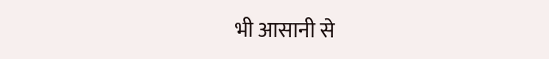भी आसानी से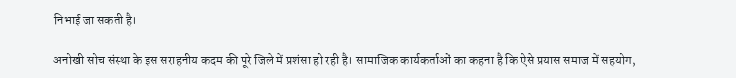निभाई जा सकती है।

अनोखी सोच संस्था के इस सराहनीय कदम की पूरे जिले में प्रशंसा हो रही है। सामाजिक कार्यकर्ताओं का कहना है कि ऐसे प्रयास समाज में सहयोग,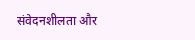संवेदनशीलता और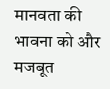मानवता की भावना को और मजबूत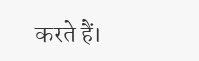करते हैं।